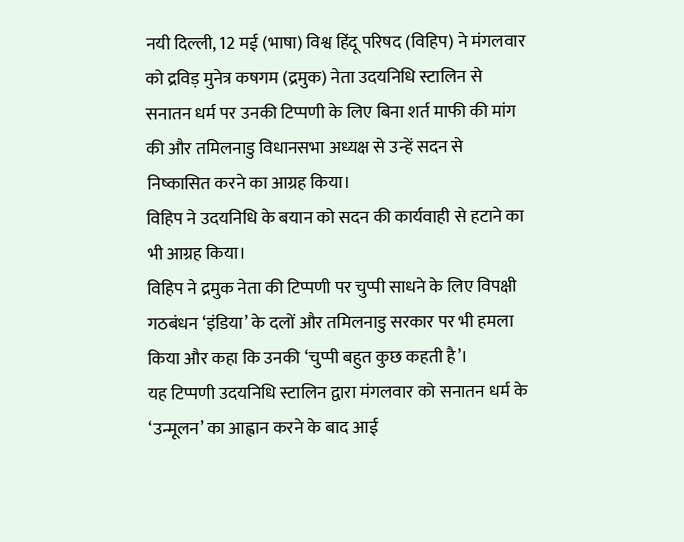नयी दिल्ली, 12 मई (भाषा) विश्व हिंदू परिषद (विहिप) ने मंगलवार को द्रविड़ मुनेत्र कषगम (द्रमुक) नेता उदयनिधि स्टालिन से सनातन धर्म पर उनकी टिप्पणी के लिए बिना शर्त माफी की मांग की और तमिलनाडु विधानसभा अध्यक्ष से उन्हें सदन से निष्कासित करने का आग्रह किया।
विहिप ने उदयनिधि के बयान को सदन की कार्यवाही से हटाने का भी आग्रह किया।
विहिप ने द्रमुक नेता की टिप्पणी पर चुप्पी साधने के लिए विपक्षी गठबंधन ‘इंडिया’ के दलों और तमिलनाडु सरकार पर भी हमला किया और कहा कि उनकी ‘चुप्पी बहुत कुछ कहती है’।
यह टिप्पणी उदयनिधि स्टालिन द्वारा मंगलवार को सनातन धर्म के ‘उन्मूलन’ का आह्वान करने के बाद आई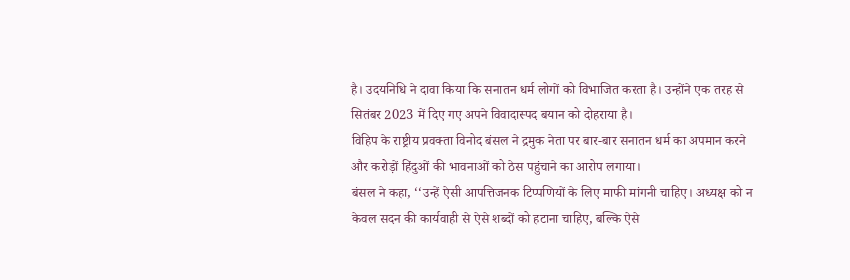है। उदयनिधि ने दावा किया कि सनातन धर्म लोगों को विभाजित करता है। उन्होंने एक तरह से सितंबर 2023 में दिए गए अपने विवादास्पद बयान को दोहराया है।
विहिप के राष्ट्रीय प्रवक्ता विनोद बंसल ने द्रमुक नेता पर बार-बार सनातन धर्म का अपमान करने और करोड़ों हिंदुओं की भावनाओं को ठेस पहुंचाने का आरोप लगाया।
बंसल ने कहा, ‘‘उन्हें ऐसी आपत्तिजनक टिप्पणियों के लिए माफी मांगनी चाहिए। अध्यक्ष को न केवल सदन की कार्यवाही से ऐसे शब्दों को हटाना चाहिए, बल्कि ऐसे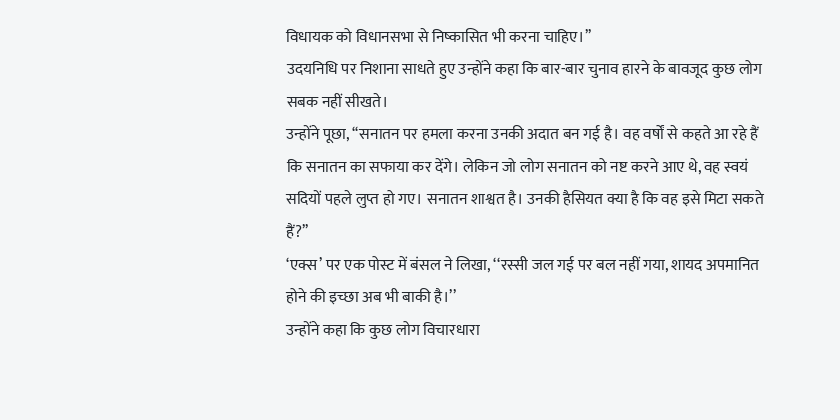विधायक को विधानसभा से निष्कासित भी करना चाहिए।’’
उदयनिधि पर निशाना साधते हुए उन्होंने कहा कि बार-बार चुनाव हारने के बावजूद कुछ लोग सबक नहीं सीखते।
उन्होंने पूछा, ‘‘सनातन पर हमला करना उनकी अदात बन गई है। वह वर्षों से कहते आ रहे हैं कि सनातन का सफाया कर देंगे। लेकिन जो लोग सनातन को नष्ट करने आए थे, वह स्वयं सदियों पहले लुप्त हो गए। सनातन शाश्वत है। उनकी हैसियत क्या है कि वह इसे मिटा सकते हैं?’’
‘एक्स’ पर एक पोस्ट में बंसल ने लिखा, ‘‘रस्सी जल गई पर बल नहीं गया, शायद अपमानित होने की इच्छा अब भी बाकी है।’’
उन्होंने कहा कि कुछ लोग विचारधारा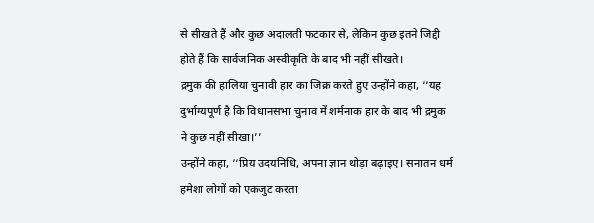से सीखते हैं और कुछ अदालती फटकार से, लेकिन कुछ इतने जिद्दी होते हैं कि सार्वजनिक अस्वीकृति के बाद भी नहीं सीखते।
द्रमुक की हालिया चुनावी हार का जिक्र करते हुए उन्होंने कहा, ‘‘यह दुर्भाग्यपूर्ण है कि विधानसभा चुनाव में शर्मनाक हार के बाद भी द्रमुक ने कुछ नहीं सीखा।’’
उन्होंने कहा, ‘‘प्रिय उदयनिधि, अपना ज्ञान थोड़ा बढ़ाइए। सनातन धर्म हमेशा लोगों को एकजुट करता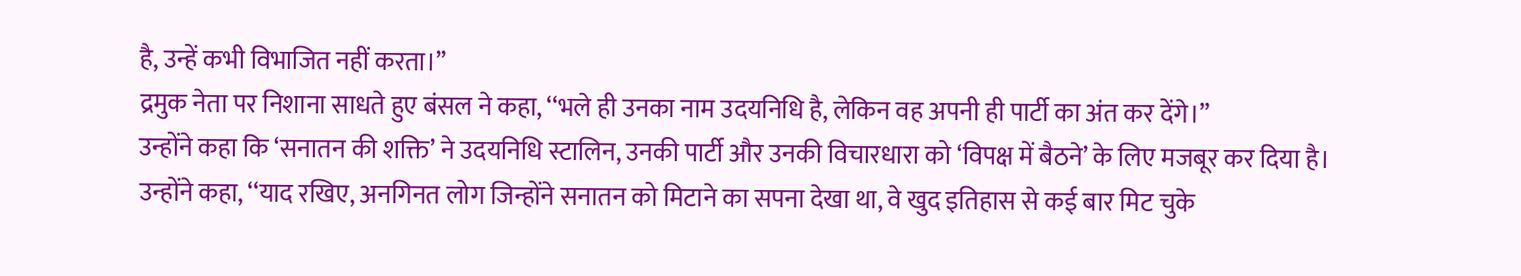है, उन्हें कभी विभाजित नहीं करता।’’
द्रमुक नेता पर निशाना साधते हुए बंसल ने कहा, ‘‘भले ही उनका नाम उदयनिधि है, लेकिन वह अपनी ही पार्टी का अंत कर देंगे।”
उन्होंने कहा कि ‘सनातन की शक्ति’ ने उदयनिधि स्टालिन, उनकी पार्टी और उनकी विचारधारा को ‘विपक्ष में बैठने’ के लिए मजबूर कर दिया है।
उन्होंने कहा, ‘‘याद रखिए, अनगिनत लोग जिन्होंने सनातन को मिटाने का सपना देखा था, वे खुद इतिहास से कई बार मिट चुके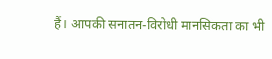हैं। आपकी सनातन-विरोधी मानसिकता का भी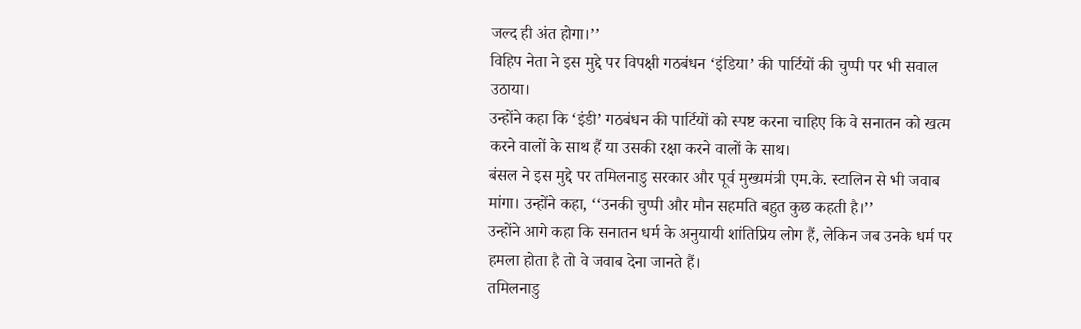जल्द ही अंत होगा।’’
विहिप नेता ने इस मुद्दे पर विपक्षी गठबंधन ‘इंडिया’ की पार्टियों की चुप्पी पर भी सवाल उठाया।
उन्होंने कहा कि ‘इंडी’ गठबंधन की पार्टियों को स्पष्ट करना चाहिए कि वे सनातन को खत्म करने वालों के साथ हैं या उसकी रक्षा करने वालों के साथ।
बंसल ने इस मुद्दे पर तमिलनाडु सरकार और पूर्व मुख्यमंत्री एम.के. स्टालिन से भी जवाब मांगा। उन्होंने कहा, ‘‘उनकी चुप्पी और मौन सहमति बहुत कुछ कहती है।’’
उन्होंने आगे कहा कि सनातन धर्म के अनुयायी शांतिप्रिय लोग हैं, लेकिन जब उनके धर्म पर हमला होता है तो वे जवाब देना जानते हैं।
तमिलनाडु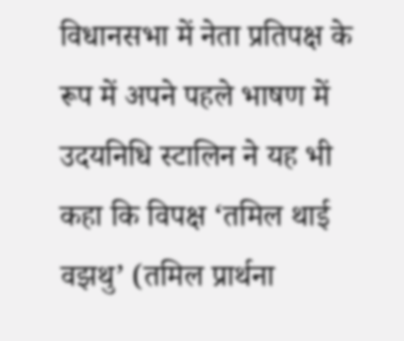विधानसभा में नेता प्रतिपक्ष के रूप में अपने पहले भाषण में उदयनिधि स्टालिन ने यह भी कहा कि विपक्ष ‘तमिल थाई वझथु’ (तमिल प्रार्थना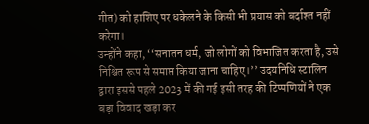गीत) को हाशिए पर धकेलने के किसी भी प्रयास को बर्दाश्त नहीं करेगा।
उन्होंने कहा, ‘‘सनातन धर्म, जो लोगों को विभाजित करता है, उसे निश्चित रूप से समाप्त किया जाना चाहिए।’’ उदयनिधि स्टालिन द्वारा इससे पहले 2023 में की गई इसी तरह की टिप्पणियों ने एक बड़ा विवाद खड़ा कर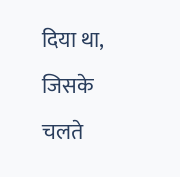दिया था, जिसके चलते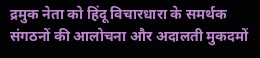द्रमुक नेता को हिंदू विचारधारा के समर्थक संगठनों की आलोचना और अदालती मुकदमों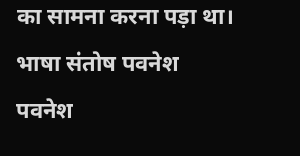का सामना करना पड़ा था।
भाषा संतोष पवनेश
पवनेश